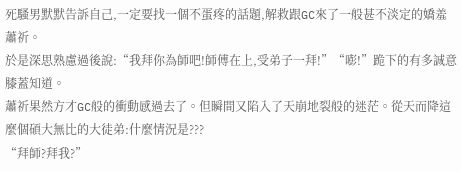死騷男默默告訴自己,一定要找一個不蛋疼的話題,解救跟GC來了一般甚不淡定的嬌羞蕭祈。
於是深思熟慮過後說:“我拜你為師吧!師傅在上,受弟子一拜!”“嘭!”跪下的有多誠意膝蓋知道。
蕭祈果然方才GC般的衝動感過去了。但瞬間又陷入了天崩地裂般的迷茫。從天而降這麼個碩大無比的大徒弟:什麼情況是???
“拜師?拜我?”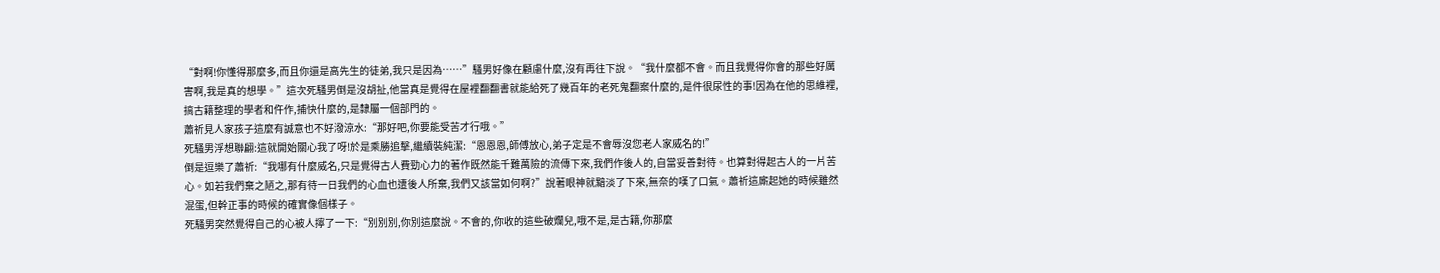“對啊!你懂得那麼多,而且你還是高先生的徒弟,我只是因為……”騷男好像在顧慮什麼,沒有再往下說。“我什麼都不會。而且我覺得你會的那些好厲害啊,我是真的想學。”這次死騷男倒是沒胡扯,他當真是覺得在屋裡翻翻書就能給死了幾百年的老死鬼翻案什麼的,是件很尿性的事!因為在他的思維裡,搞古籍整理的學者和仵作,捕快什麼的,是隸屬一個部門的。
蕭祈見人家孩子這麼有誠意也不好潑涼水:“那好吧,你要能受苦才行哦。”
死騷男浮想聯翩:這就開始關心我了呀!於是乘勝追擊,繼續裝純潔:“恩恩恩,師傅放心,弟子定是不會辱沒您老人家威名的!”
倒是逗樂了蕭祈:“我哪有什麼威名,只是覺得古人費勁心力的著作既然能千難萬險的流傳下來,我們作後人的,自當妥善對待。也算對得起古人的一片苦心。如若我們棄之陋之,那有待一日我們的心血也遭後人所棄,我們又該當如何啊?”說著眼神就黯淡了下來,無奈的嘆了口氣。蕭祈這廝起她的時候雖然混蛋,但幹正事的時候的確實像個樣子。
死騷男突然覺得自己的心被人擰了一下:“別別別,你別這麼說。不會的,你收的這些破爛兒,哦不是,是古籍,你那麼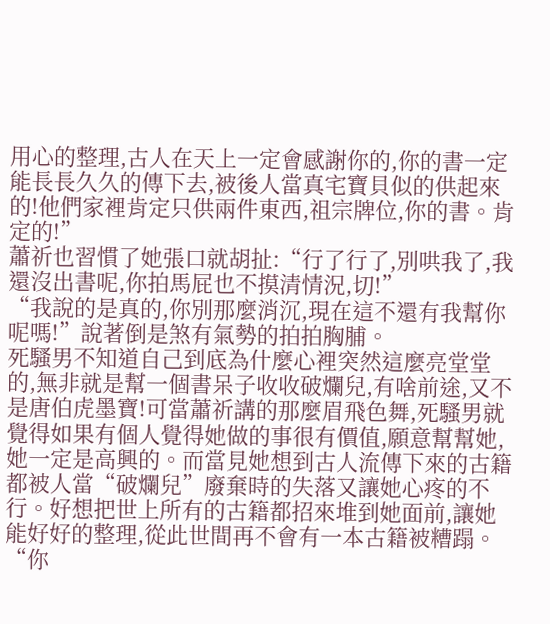用心的整理,古人在天上一定會感謝你的,你的書一定能長長久久的傳下去,被後人當真宅寶貝似的供起來的!他們家裡肯定只供兩件東西,祖宗牌位,你的書。肯定的!”
蕭祈也習慣了她張口就胡扯:“行了行了,別哄我了,我還沒出書呢,你拍馬屁也不摸清情況,切!”
“我說的是真的,你別那麼消沉,現在這不還有我幫你呢嗎!”說著倒是煞有氣勢的拍拍胸脯。
死騷男不知道自己到底為什麼心裡突然這麼亮堂堂的,無非就是幫一個書呆子收收破爛兒,有啥前途,又不是唐伯虎墨寶!可當蕭祈講的那麼眉飛色舞,死騷男就覺得如果有個人覺得她做的事很有價值,願意幫幫她,她一定是高興的。而當見她想到古人流傳下來的古籍都被人當“破爛兒”廢棄時的失落又讓她心疼的不行。好想把世上所有的古籍都招來堆到她面前,讓她能好好的整理,從此世間再不會有一本古籍被糟蹋。
“你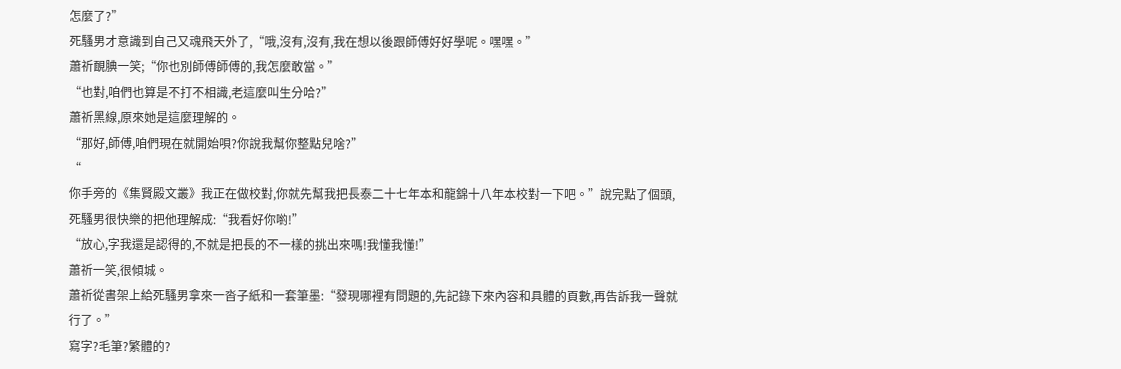怎麼了?”
死騷男才意識到自己又魂飛天外了,“哦,沒有,沒有,我在想以後跟師傅好好學呢。嘿嘿。”
蕭祈靦腆一笑;“你也別師傅師傅的,我怎麼敢當。”
“也對,咱們也算是不打不相識,老這麼叫生分哈?”
蕭祈黑線,原來她是這麼理解的。
“那好,師傅,咱們現在就開始唄?你說我幫你整點兒啥?”
“
你手旁的《集賢殿文叢》我正在做校對,你就先幫我把長泰二十七年本和龍錦十八年本校對一下吧。”說完點了個頭,死騷男很快樂的把他理解成:“我看好你喲!”
“放心,字我還是認得的,不就是把長的不一樣的挑出來嗎!我懂我懂!”
蕭祈一笑,很傾城。
蕭祈從書架上給死騷男拿來一沓子紙和一套筆墨:“發現哪裡有問題的,先記錄下來內容和具體的頁數,再告訴我一聲就行了。”
寫字?毛筆?繁體的?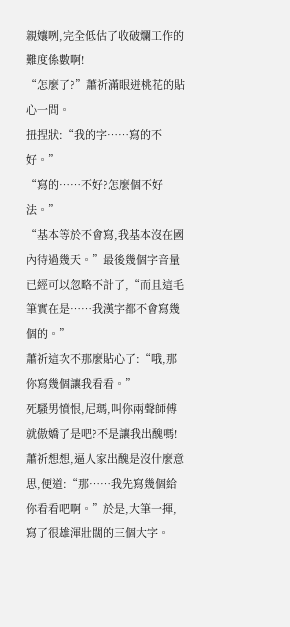親孃咧,完全低估了收破爛工作的難度係數啊!
“怎麼了?”蕭祈滿眼迸桃花的貼心一問。
扭捏狀:“我的字……寫的不好。”
“寫的……不好?怎麼個不好法。”
“基本等於不會寫,我基本沒在國內待過幾天。”最後幾個字音量已經可以忽略不計了,“而且這毛筆實在是……我漢字都不會寫幾個的。”
蕭祈這次不那麼貼心了:“哦,那你寫幾個讓我看看。”
死騷男憤恨,尼瑪,叫你兩聲師傅就傲嬌了是吧?不是讓我出醜嗎!
蕭祈想想,逼人家出醜是沒什麼意思,便道:“那……我先寫幾個給你看看吧啊。”於是,大筆一揮,寫了很雄渾壯闊的三個大字。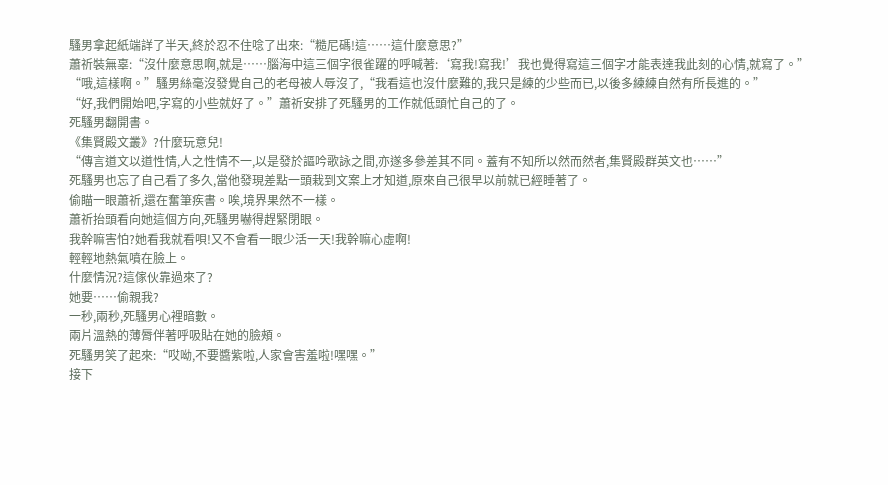騷男拿起紙端詳了半天,終於忍不住唸了出來:“糙尼碼!這……這什麼意思?”
蕭祈裝無辜:“沒什麼意思啊,就是……腦海中這三個字很雀躍的呼喊著:‘寫我!寫我!’我也覺得寫這三個字才能表達我此刻的心情,就寫了。”
“哦,這樣啊。”騷男絲毫沒發覺自己的老母被人辱沒了,“我看這也沒什麼難的,我只是練的少些而已,以後多練練自然有所長進的。”
“好,我們開始吧,字寫的小些就好了。”蕭祈安排了死騷男的工作就低頭忙自己的了。
死騷男翻開書。
《集賢殿文叢》?什麼玩意兒!
“傳言道文以道性情,人之性情不一,以是發於謳吟歌詠之間,亦遂多參差其不同。蓋有不知所以然而然者,集賢殿群英文也……”
死騷男也忘了自己看了多久,當他發現差點一頭栽到文案上才知道,原來自己很早以前就已經睡著了。
偷瞄一眼蕭祈,還在奮筆疾書。唉,境界果然不一樣。
蕭祈抬頭看向她這個方向,死騷男嚇得趕緊閉眼。
我幹嘛害怕?她看我就看唄!又不會看一眼少活一天!我幹嘛心虛啊!
輕輕地熱氣噴在臉上。
什麼情況?這傢伙靠過來了?
她要……偷親我?
一秒,兩秒,死騷男心裡暗數。
兩片溫熱的薄脣伴著呼吸貼在她的臉頰。
死騷男笑了起來:“哎呦,不要醬紫啦,人家會害羞啦!嘿嘿。”
接下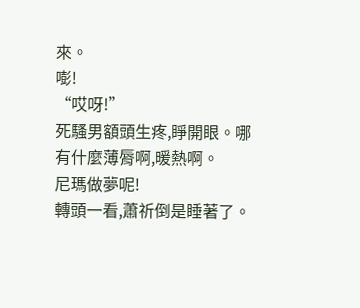來。
嘭!
“哎呀!”
死騷男額頭生疼,睜開眼。哪有什麼薄脣啊,暖熱啊。
尼瑪做夢呢!
轉頭一看,蕭祈倒是睡著了。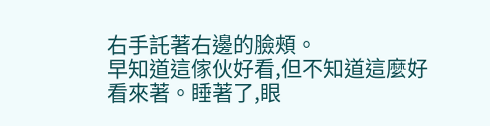右手託著右邊的臉頰。
早知道這傢伙好看,但不知道這麼好看來著。睡著了,眼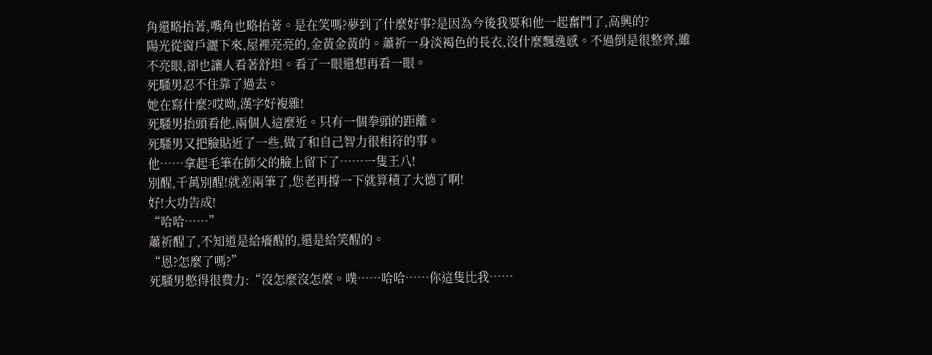角還略抬著,嘴角也略抬著。是在笑嗎?夢到了什麼好事?是因為今後我要和他一起奮鬥了,高興的?
陽光從窗戶灑下來,屋裡亮亮的,金黃金黃的。蕭祈一身淡褐色的長衣,沒什麼飄逸感。不過倒是很整齊,雖不亮眼,卻也讓人看著舒坦。看了一眼還想再看一眼。
死騷男忍不住靠了過去。
她在寫什麼?哎呦,漢字好複雜!
死騷男抬頭看他,兩個人這麼近。只有一個拳頭的距離。
死騷男又把臉貼近了一些,做了和自己智力很相符的事。
他……拿起毛筆在師父的臉上留下了……一隻王八!
別醒,千萬別醒!就差兩筆了,您老再撐一下就算積了大德了啊!
好!大功告成!
“哈哈……”
蕭祈醒了,不知道是給癢醒的,還是給笑醒的。
“恩?怎麼了嗎?”
死騷男憋得很費力:“沒怎麼沒怎麼。噗……哈哈……你這隻比我……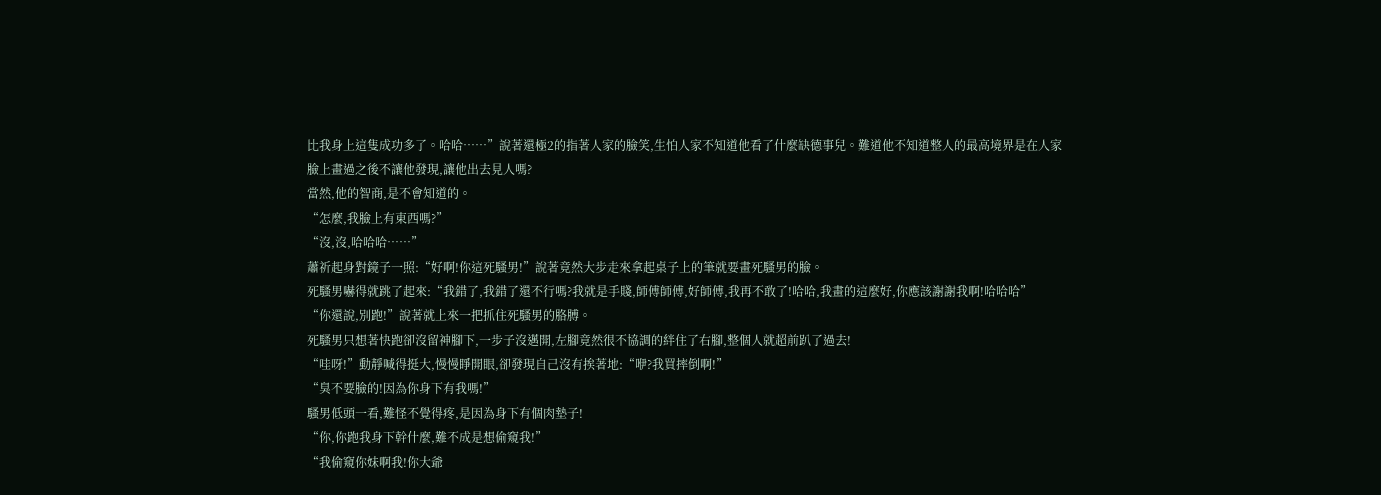比我身上這隻成功多了。哈哈……”說著還極2的指著人家的臉笑,生怕人家不知道他看了什麼缺德事兒。難道他不知道整人的最高境界是在人家臉上畫過之後不讓他發現,讓他出去見人嗎?
當然,他的智商,是不會知道的。
“怎麼,我臉上有東西嗎?”
“沒,沒,哈哈哈……”
蕭祈起身對鏡子一照:“好啊!你這死騷男!”說著竟然大步走來拿起桌子上的筆就要畫死騷男的臉。
死騷男嚇得就跳了起來:“我錯了,我錯了還不行嗎?我就是手賤,師傅師傅,好師傅,我再不敢了!哈哈,我畫的這麼好,你應該謝謝我啊!哈哈哈”
“你還說,別跑!”說著就上來一把抓住死騷男的胳膊。
死騷男只想著快跑卻沒留神腳下,一步子沒邁開,左腳竟然很不協調的絆住了右腳,整個人就超前趴了過去!
“哇呀!”動靜喊得挺大,慢慢睜開眼,卻發現自己沒有挨著地:“咿?我買摔倒啊!”
“臭不要臉的!因為你身下有我嗎!”
騷男低頭一看,難怪不覺得疼,是因為身下有個肉墊子!
“你,你跑我身下幹什麼,難不成是想偷窺我!”
“我偷窺你妹啊我!你大爺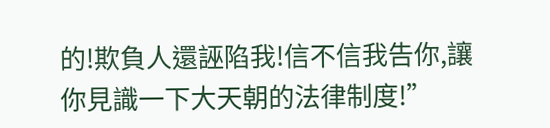的!欺負人還誣陷我!信不信我告你,讓你見識一下大天朝的法律制度!”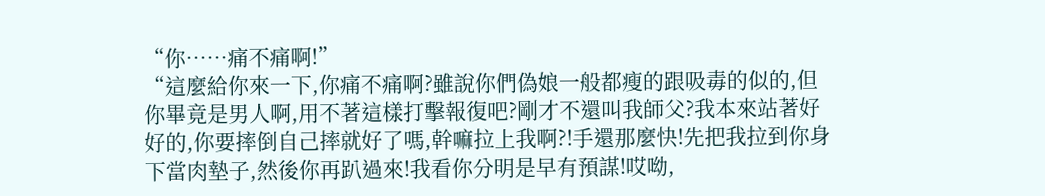“你……痛不痛啊!”
“這麼給你來一下,你痛不痛啊?雖說你們偽娘一般都瘦的跟吸毒的似的,但你畢竟是男人啊,用不著這樣打擊報復吧?剛才不還叫我師父?我本來站著好好的,你要摔倒自己摔就好了嗎,幹嘛拉上我啊?!手還那麼快!先把我拉到你身下當肉墊子,然後你再趴過來!我看你分明是早有預謀!哎呦,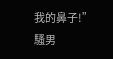我的鼻子!”
騷男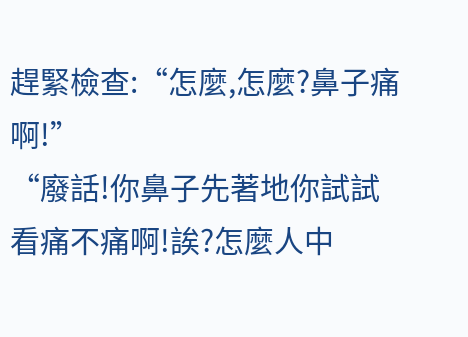趕緊檢查:“怎麼,怎麼?鼻子痛啊!”
“廢話!你鼻子先著地你試試看痛不痛啊!誒?怎麼人中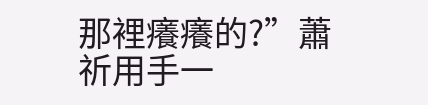那裡癢癢的?”蕭祈用手一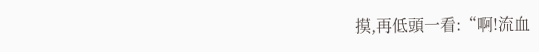摸,再低頭一看:“啊!流血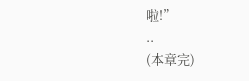啦!”
..
(本章完)